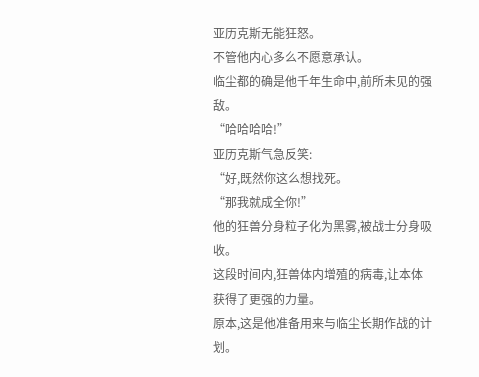亚历克斯无能狂怒。
不管他内心多么不愿意承认。
临尘都的确是他千年生命中,前所未见的强敌。
“哈哈哈哈!”
亚历克斯气急反笑:
“好,既然你这么想找死。
“那我就成全你!”
他的狂兽分身粒子化为黑雾,被战士分身吸收。
这段时间内,狂兽体内增殖的病毒,让本体获得了更强的力量。
原本,这是他准备用来与临尘长期作战的计划。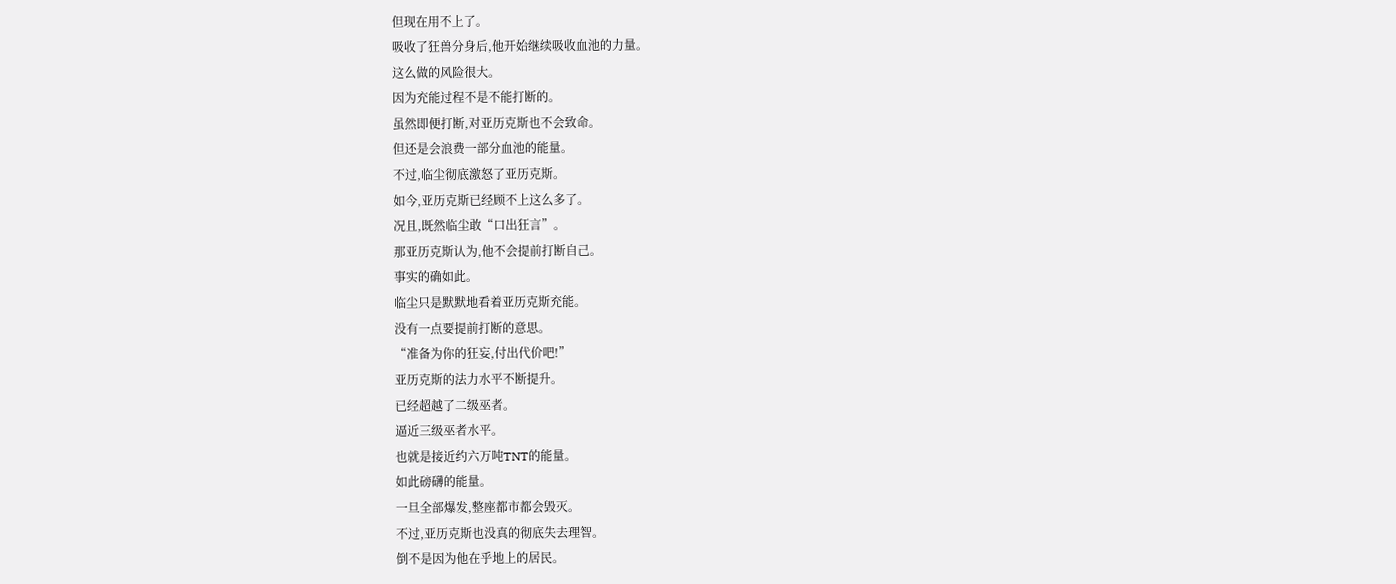但现在用不上了。
吸收了狂兽分身后,他开始继续吸收血池的力量。
这么做的风险很大。
因为充能过程不是不能打断的。
虽然即便打断,对亚历克斯也不会致命。
但还是会浪费一部分血池的能量。
不过,临尘彻底激怒了亚历克斯。
如今,亚历克斯已经顾不上这么多了。
况且,既然临尘敢“口出狂言”。
那亚历克斯认为,他不会提前打断自己。
事实的确如此。
临尘只是默默地看着亚历克斯充能。
没有一点要提前打断的意思。
“准备为你的狂妄,付出代价吧!”
亚历克斯的法力水平不断提升。
已经超越了二级巫者。
逼近三级巫者水平。
也就是接近约六万吨TNT的能量。
如此磅礴的能量。
一旦全部爆发,整座都市都会毁灭。
不过,亚历克斯也没真的彻底失去理智。
倒不是因为他在乎地上的居民。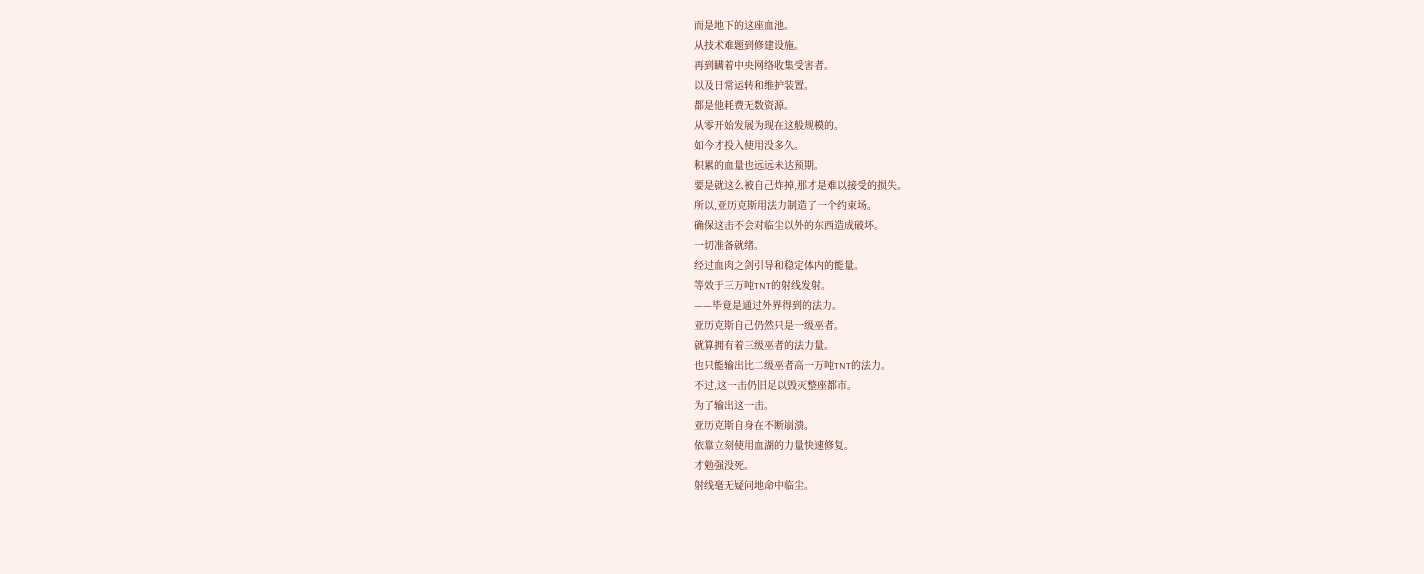而是地下的这座血池。
从技术难题到修建设施。
再到瞒着中央网络收集受害者。
以及日常运转和维护装置。
都是他耗费无数资源。
从零开始发展为现在这般规模的。
如今才投入使用没多久。
积累的血量也远远未达预期。
要是就这么被自己炸掉,那才是难以接受的损失。
所以,亚历克斯用法力制造了一个约束场。
确保这击不会对临尘以外的东西造成破坏。
一切准备就绪。
经过血肉之剑引导和稳定体内的能量。
等效于三万吨TNT的射线发射。
——毕竟是通过外界得到的法力。
亚历克斯自己仍然只是一级巫者。
就算拥有着三级巫者的法力量。
也只能输出比二级巫者高一万吨TNT的法力。
不过,这一击仍旧足以毁灭整座都市。
为了输出这一击。
亚历克斯自身在不断崩溃。
依靠立刻使用血湖的力量快速修复。
才勉强没死。
射线毫无疑问地命中临尘。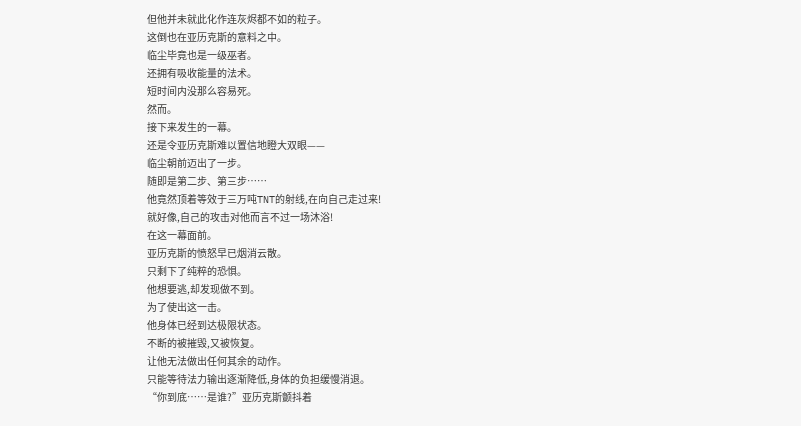但他并未就此化作连灰烬都不如的粒子。
这倒也在亚历克斯的意料之中。
临尘毕竟也是一级巫者。
还拥有吸收能量的法术。
短时间内没那么容易死。
然而。
接下来发生的一幕。
还是令亚历克斯难以置信地瞪大双眼——
临尘朝前迈出了一步。
随即是第二步、第三步……
他竟然顶着等效于三万吨TNT的射线,在向自己走过来!
就好像,自己的攻击对他而言不过一场沐浴!
在这一幕面前。
亚历克斯的愤怒早已烟消云散。
只剩下了纯粹的恐惧。
他想要逃,却发现做不到。
为了使出这一击。
他身体已经到达极限状态。
不断的被摧毁,又被恢复。
让他无法做出任何其余的动作。
只能等待法力输出逐渐降低,身体的负担缓慢消退。
“你到底……是谁?”亚历克斯颤抖着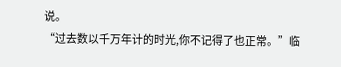说。
“过去数以千万年计的时光,你不记得了也正常。”临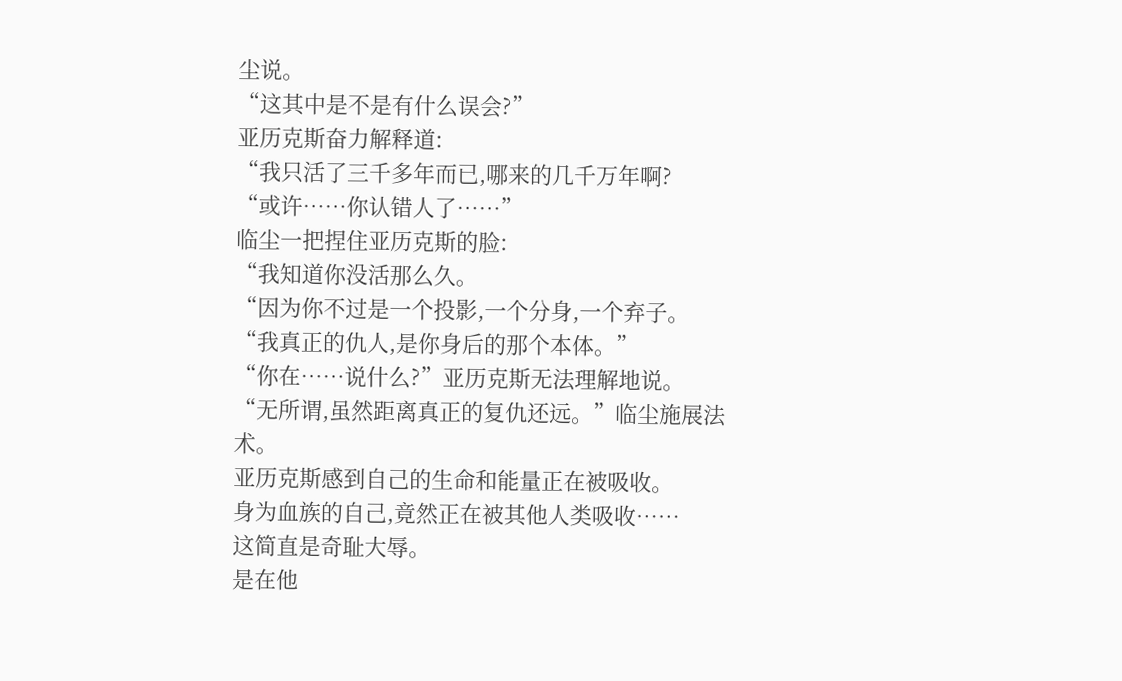尘说。
“这其中是不是有什么误会?”
亚历克斯奋力解释道:
“我只活了三千多年而已,哪来的几千万年啊?
“或许……你认错人了……”
临尘一把捏住亚历克斯的脸:
“我知道你没活那么久。
“因为你不过是一个投影,一个分身,一个弃子。
“我真正的仇人,是你身后的那个本体。”
“你在……说什么?”亚历克斯无法理解地说。
“无所谓,虽然距离真正的复仇还远。”临尘施展法术。
亚历克斯感到自己的生命和能量正在被吸收。
身为血族的自己,竟然正在被其他人类吸收……
这简直是奇耻大辱。
是在他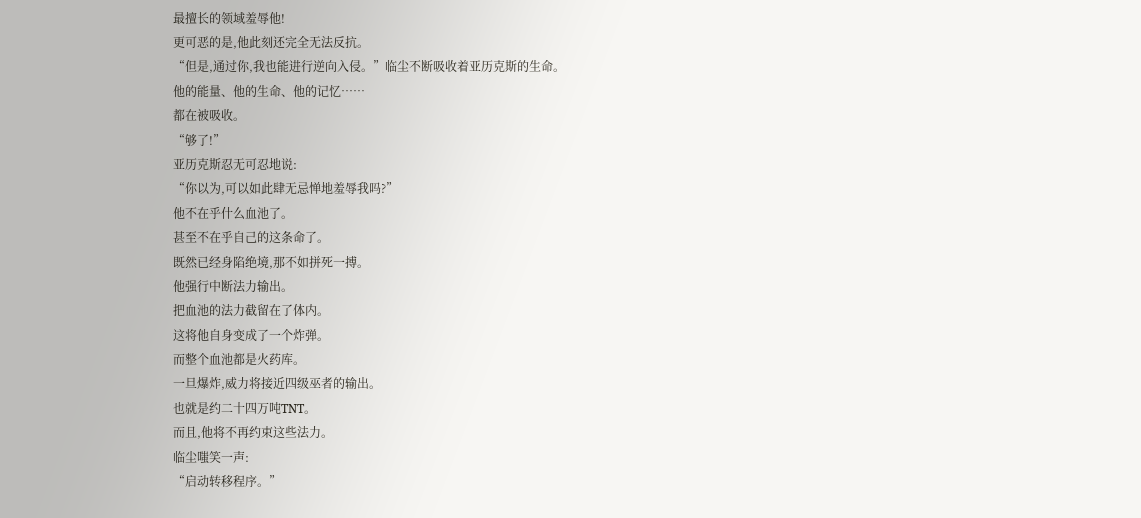最擅长的领域羞辱他!
更可恶的是,他此刻还完全无法反抗。
“但是,通过你,我也能进行逆向入侵。”临尘不断吸收着亚历克斯的生命。
他的能量、他的生命、他的记忆……
都在被吸收。
“够了!”
亚历克斯忍无可忍地说:
“你以为,可以如此肆无忌惮地羞辱我吗?”
他不在乎什么血池了。
甚至不在乎自己的这条命了。
既然已经身陷绝境,那不如拼死一搏。
他强行中断法力输出。
把血池的法力截留在了体内。
这将他自身变成了一个炸弹。
而整个血池都是火药库。
一旦爆炸,威力将接近四级巫者的输出。
也就是约二十四万吨TNT。
而且,他将不再约束这些法力。
临尘嗤笑一声:
“启动转移程序。”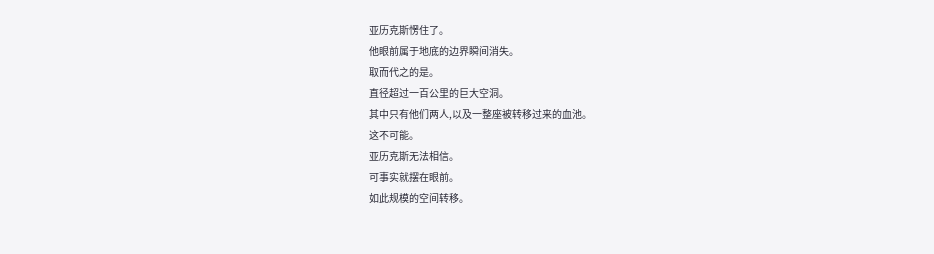亚历克斯愣住了。
他眼前属于地底的边界瞬间消失。
取而代之的是。
直径超过一百公里的巨大空洞。
其中只有他们两人,以及一整座被转移过来的血池。
这不可能。
亚历克斯无法相信。
可事实就摆在眼前。
如此规模的空间转移。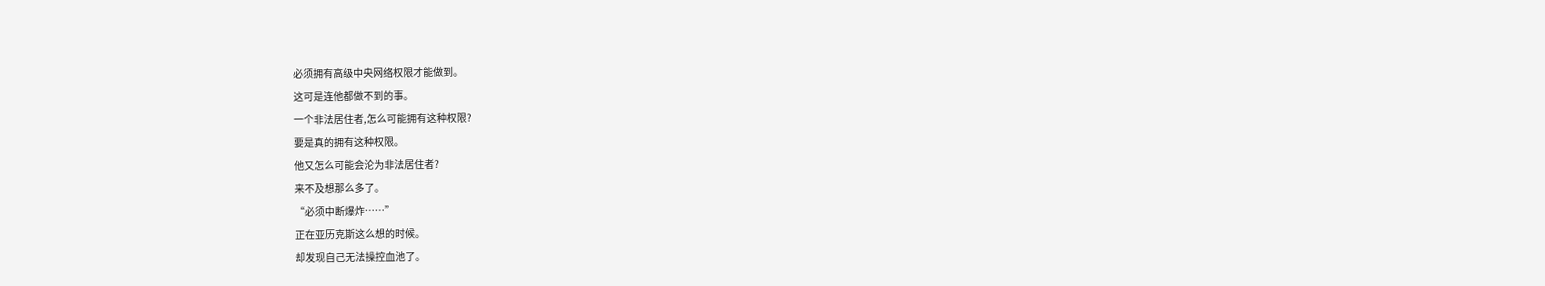必须拥有高级中央网络权限才能做到。
这可是连他都做不到的事。
一个非法居住者,怎么可能拥有这种权限?
要是真的拥有这种权限。
他又怎么可能会沦为非法居住者?
来不及想那么多了。
“必须中断爆炸……”
正在亚历克斯这么想的时候。
却发现自己无法操控血池了。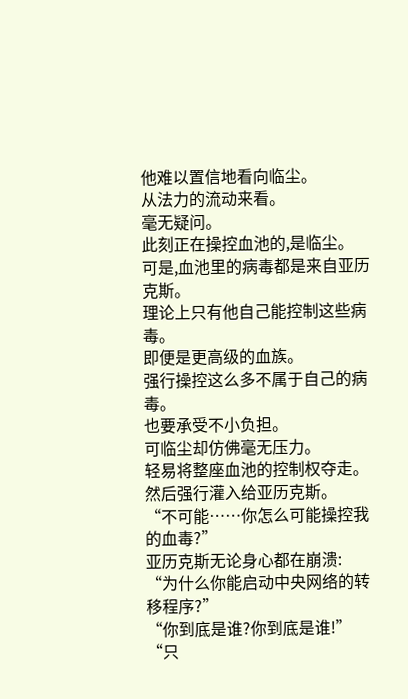他难以置信地看向临尘。
从法力的流动来看。
毫无疑问。
此刻正在操控血池的,是临尘。
可是,血池里的病毒都是来自亚历克斯。
理论上只有他自己能控制这些病毒。
即便是更高级的血族。
强行操控这么多不属于自己的病毒。
也要承受不小负担。
可临尘却仿佛毫无压力。
轻易将整座血池的控制权夺走。
然后强行灌入给亚历克斯。
“不可能……你怎么可能操控我的血毒?”
亚历克斯无论身心都在崩溃:
“为什么你能启动中央网络的转移程序?”
“你到底是谁?你到底是谁!”
“只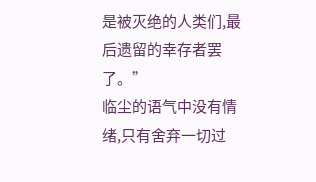是被灭绝的人类们,最后遗留的幸存者罢了。”
临尘的语气中没有情绪,只有舍弃一切过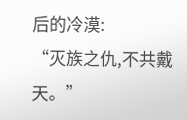后的冷漠:
“灭族之仇,不共戴天。”